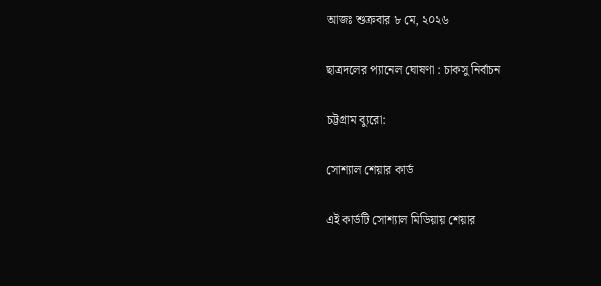আজঃ শুক্রবার ৮ মে, ২০২৬

ছাত্রদলের প্যানেল ঘোষণা : চাকসু নির্বাচন

চট্টগ্রাম ব্যুরো:

সোশ্যাল শেয়ার কার্ড

এই কার্ডটি সোশ্যাল মিডিয়ায় শেয়ার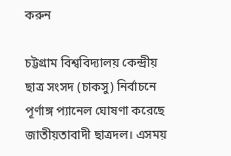করুন

চট্টগ্রাম বিশ্ববিদ্যালয় কেন্দ্রীয় ছাত্র সংসদ (চাকসু) নির্বাচনে পূর্ণাঙ্গ প্যানেল ঘোষণা করেছে জাতীয়তাবাদী ছাত্রদল। এসময়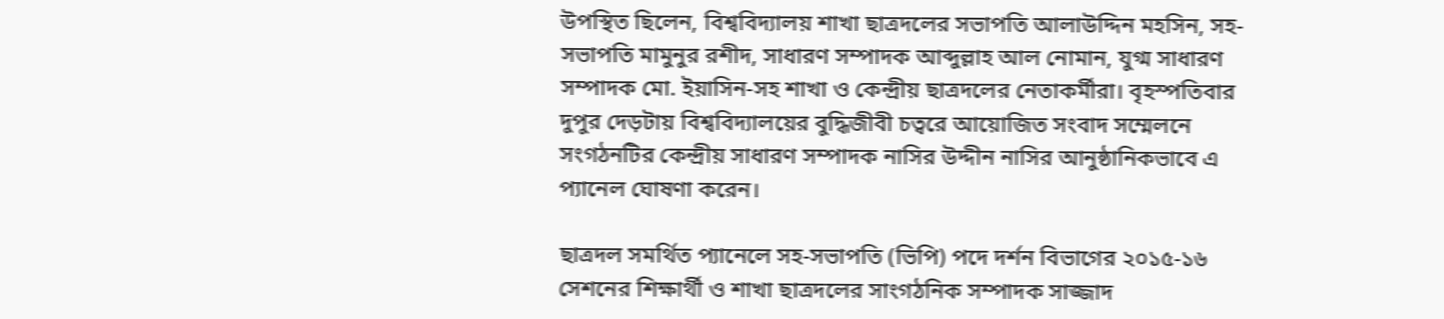উপস্থিত ছিলেন, বিশ্ববিদ্যালয় শাখা ছাত্রদলের সভাপতি আলাউদ্দিন মহসিন, সহ-সভাপতি মামুনুর রশীদ, সাধারণ সম্পাদক আব্দুল্লাহ আল নোমান, যুগ্ম সাধারণ সম্পাদক মো. ইয়াসিন-সহ শাখা ও কেন্দ্রীয় ছাত্রদলের নেতাকর্মীরা। বৃহস্পতিবার দুপুর দেড়টায় বিশ্ববিদ্যালয়ের বুদ্ধিজীবী চত্বরে আয়োজিত সংবাদ সম্মেলনে সংগঠনটির কেন্দ্রীয় সাধারণ সম্পাদক নাসির উদ্দীন নাসির আনুষ্ঠানিকভাবে এ প্যানেল ঘোষণা করেন।

ছাত্রদল সমর্থিত প্যানেলে সহ-সভাপতি (ভিপি) পদে দর্শন বিভাগের ২০১৫-১৬ সেশনের শিক্ষার্থী ও শাখা ছাত্রদলের সাংগঠনিক সম্পাদক সাজ্জাদ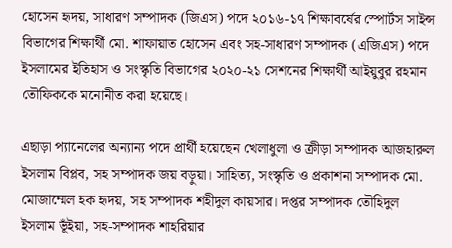হোসেন হৃদয়, সাধারণ সম্পাদক (জিএস) পদে ২০১৬-১৭ শিক্ষাবর্ষের স্পোর্টস সাইন্স বিভাগের শিক্ষার্থী মো. শাফায়াত হোসেন এবং সহ-সাধারণ সম্পাদক (এজিএস) পদে ইসলামের ইতিহাস ও সংস্কৃতি বিভাগের ২০২০-২১ সেশনের শিক্ষার্থী আইয়ুবুর রহমান তৌফিককে মনোনীত করা হয়েছে।

এছাড়া প্যানেলের অন্যান্য পদে প্রার্থী হয়েছেন খেলাধুলা ও ক্রীড়া সম্পাদক আজহারুল ইসলাম বিপ্লব, সহ সম্পাদক জয় বড়ুয়া। সাহিত্য, সংস্কৃতি ও প্রকাশনা সম্পাদক মো. মোজাম্মেল হক হৃদয়, সহ সম্পাদক শহীদুল কায়সার। দপ্তর সম্পাদক তৌহিদুল ইসলাম ভূঁইয়া, সহ-সম্পাদক শাহরিয়ার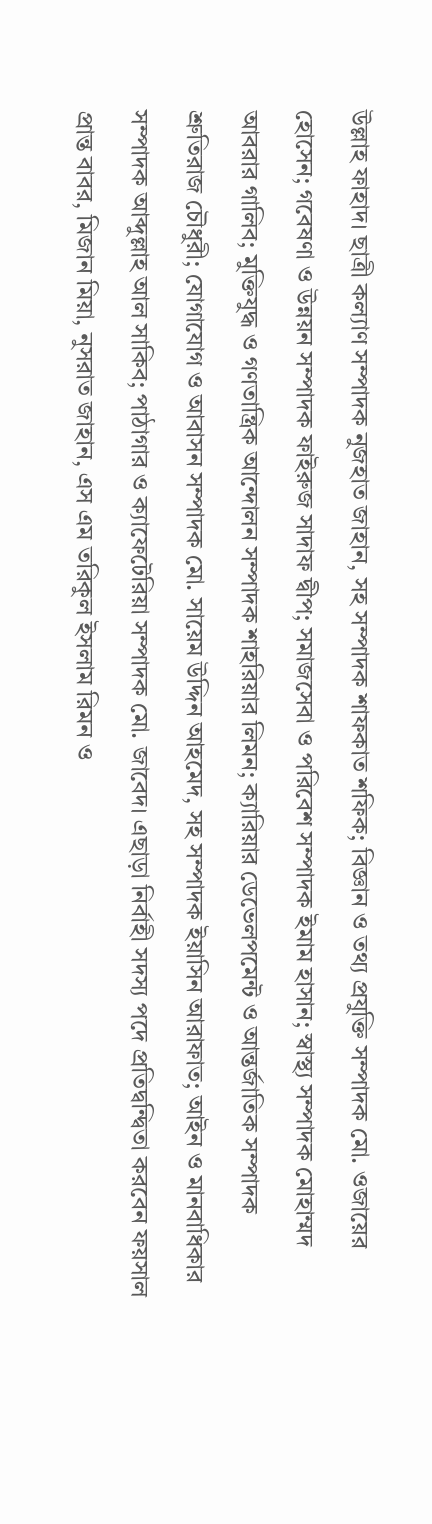উল্লাহ ফাহাদ। ছাত্রী কল্যাণ সম্পাদক নুজহাত জাহান, সহ সম্পাদক শাফকাত শফিক; বিজ্ঞান ও তথ্য প্রযুক্তি সম্পাদক মো. ওজায়ের হোসেন; গবেষণা ও উন্নয়ন সম্পাদক ফাইরুজ সাদাফ দ্বীপ; সমাজসেবা ও পরিবেশ সম্পাদক ইমাম হাসান; স্বাস্থ্য সম্পাদক মোহাম্মদ আবরার গালিব; মুক্তিযুদ্ধ ও গণতান্ত্রিক আন্দোলন সম্পাদক শাহরিয়ার লিমন; ক্যারিয়ার ডেভেলপমেন্ট ও আন্তর্জাতিক সম্পাদক শ্রুতিরাজ চৌধুরী; যোগাযোগ ও আবাসন সম্পাদক মো. সায়েম উদ্দিন আহমেদ, সহ সম্পাদক ইয়াসিন আরাফাত; আইন ও মানবাধিকার সম্পাদক আব্দুল্লাহ আল সাকিব; পাঠাগার ও ক্যাফেটেরিয়া সম্পাদক মো. জাবেদ। এছাড়া নির্বাহী সদস্য পদে প্রতিদ্বন্দ্বিতা করবেন ফয়সাল প্রান্ত বাবর, মিজান মিয়া, নুসরাত জাহান, এস এম তরিকুল ইসলাম রিমন ও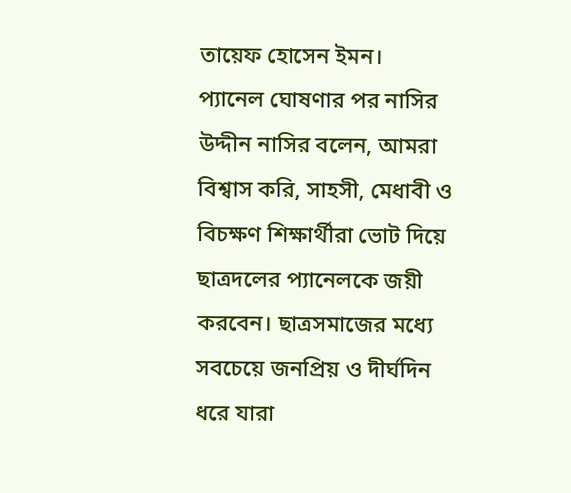তায়েফ হোসেন ইমন।
প্যানেল ঘোষণার পর নাসির উদ্দীন নাসির বলেন, আমরা বিশ্বাস করি, সাহসী, মেধাবী ও বিচক্ষণ শিক্ষার্থীরা ভোট দিয়ে ছাত্রদলের প্যানেলকে জয়ী করবেন। ছাত্রসমাজের মধ্যে সবচেয়ে জনপ্রিয় ও দীর্ঘদিন ধরে যারা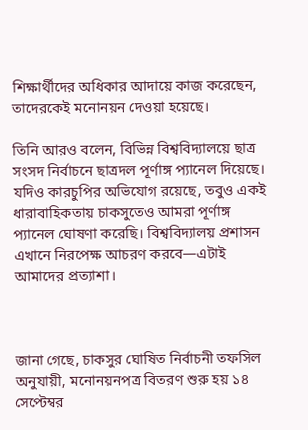শিক্ষার্থীদের অধিকার আদায়ে কাজ করেছেন, তাদেরকেই মনোনয়ন দেওয়া হয়েছে।

তিনি আরও বলেন, বিভিন্ন বিশ্ববিদ্যালয়ে ছাত্র সংসদ নির্বাচনে ছাত্রদল পূর্ণাঙ্গ প্যানেল দিয়েছে। যদিও কারচুপির অভিযোগ রয়েছে, তবুও একই ধারাবাহিকতায় চাকসুতেও আমরা পূর্ণাঙ্গ প্যানেল ঘোষণা করেছি। বিশ্ববিদ্যালয় প্রশাসন এখানে নিরপেক্ষ আচরণ করবে—এটাই আমাদের প্রত্যাশা।



জানা গেছে, চাকসুর ঘোষিত নির্বাচনী তফসিল অনুযায়ী, মনোনয়নপত্র বিতরণ শুরু হয় ১৪ সেপ্টেম্বর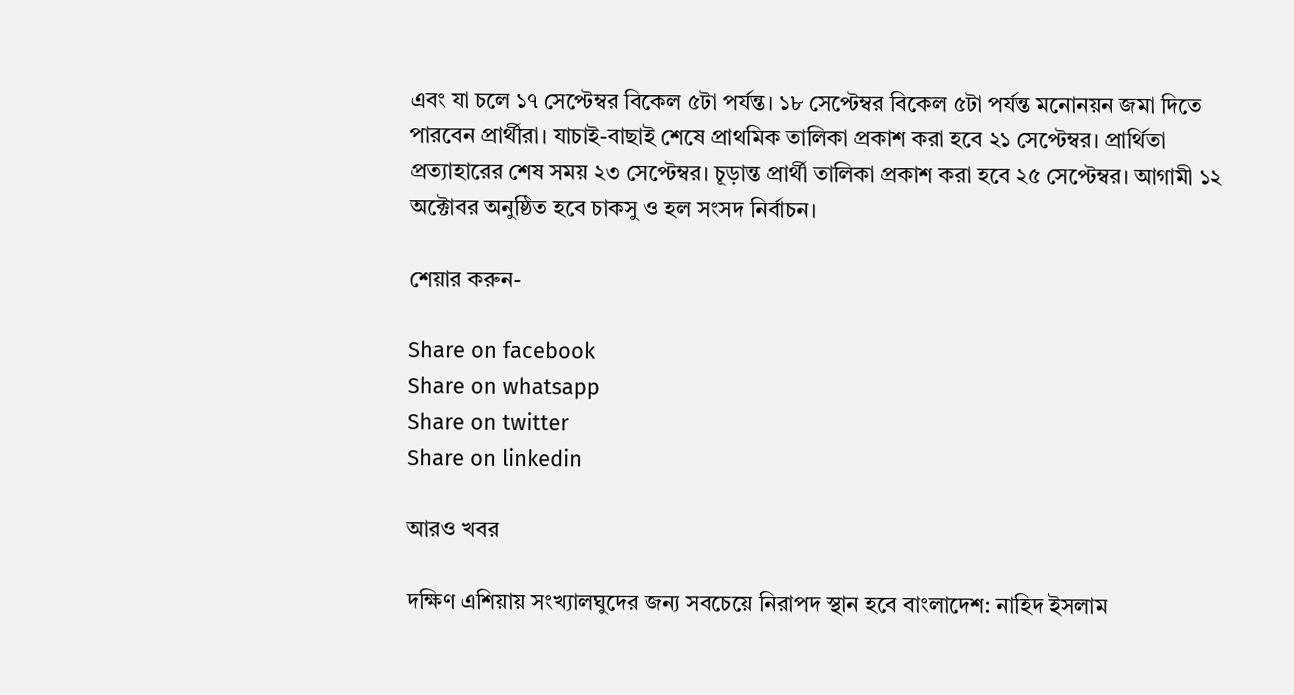এবং যা চলে ১৭ সেপ্টেম্বর বিকেল ৫টা পর্যন্ত। ১৮ সেপ্টেম্বর বিকেল ৫টা পর্যন্ত মনোনয়ন জমা দিতে পারবেন প্রার্থীরা। যাচাই-বাছাই শেষে প্রাথমিক তালিকা প্রকাশ করা হবে ২১ সেপ্টেম্বর। প্রার্থিতা প্রত্যাহারের শেষ সময় ২৩ সেপ্টেম্বর। চূড়ান্ত প্রার্থী তালিকা প্রকাশ করা হবে ২৫ সেপ্টেম্বর। আগামী ১২ অক্টোবর অনুষ্ঠিত হবে চাকসু ও হল সংসদ নির্বাচন।

শেয়ার করুন-

Share on facebook
Share on whatsapp
Share on twitter
Share on linkedin

আরও খবর

দক্ষিণ এশিয়ায় সংখ্যালঘুদের জন্য সবচেয়ে নিরাপদ স্থান হবে বাংলাদেশ: নাহিদ ইসলাম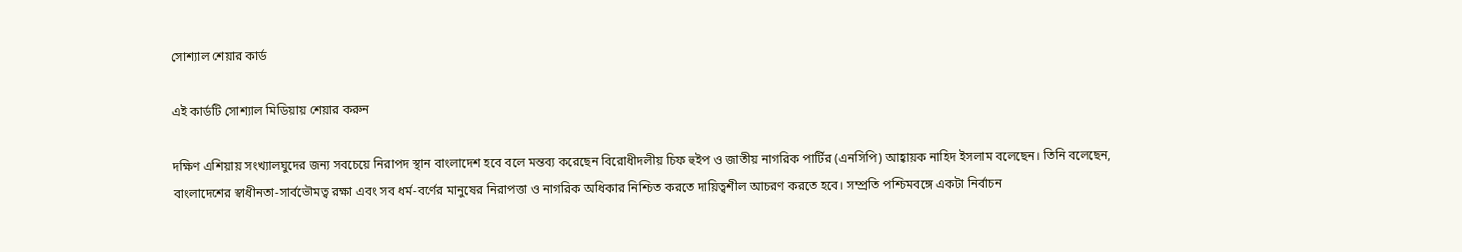সোশ্যাল শেয়ার কার্ড

এই কার্ডটি সোশ্যাল মিডিয়ায় শেয়ার করুন

দক্ষিণ এশিয়ায় সংখ্যালঘুদের জন্য সবচেয়ে নিরাপদ স্থান বাংলাদেশ হবে বলে মন্তব্য করেছেন বিরোধীদলীয় চিফ হুইপ ও জাতীয় নাগরিক পার্টির (এনসিপি) আহ্বায়ক নাহিদ ইসলাম বলেছেন। তিনি বলেছেন, বাংলাদেশের স্বাধীনতা-সার্বভৌমত্ব রক্ষা এবং সব ধর্ম-বর্ণের মানুষের নিরাপত্তা ও নাগরিক অধিকার নিশ্চিত করতে দায়িত্বশীল আচরণ করতে হবে। সম্প্রতি পশ্চিমবঙ্গে একটা নির্বাচন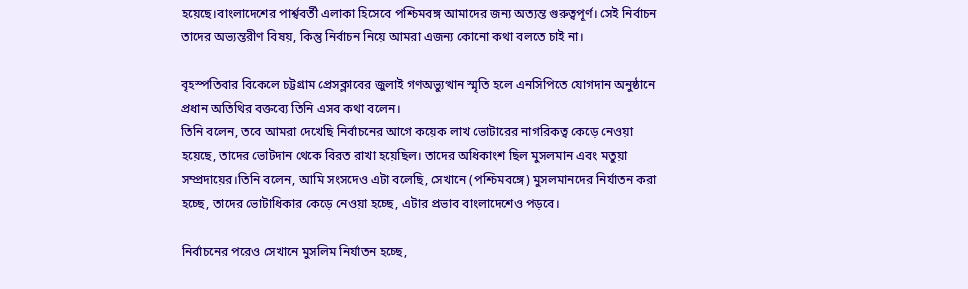হয়েছে।বাংলাদেশের পার্শ্ববর্তী এলাকা হিসেবে পশ্চিমবঙ্গ আমাদের জন্য অত্যন্ত গুরুত্বপূর্ণ। সেই নির্বাচন তাদের অভ্যন্তরীণ বিষয়, কিন্তু নির্বাচন নিয়ে আমরা এজন্য কোনো কথা বলতে চাই না।

বৃহস্পতিবার বিকেলে চট্টগ্রাম প্রেসক্লাবের জুলাই গণঅভ্যুত্থান স্মৃতি হলে এনসিপিতে যোগদান অনুষ্ঠানে প্রধান অতিথির বক্তব্যে তিনি এসব কথা বলেন।
তিনি বলেন, তবে আমরা দেখেছি নির্বাচনের আগে কয়েক লাখ ভোটারের নাগরিকত্ব কেড়ে নেওয়া হয়েছে, তাদের ভোটদান থেকে বিরত রাখা হয়েছিল। তাদের অধিকাংশ ছিল মুসলমান এবং মতুয়া সম্প্রদায়ের।তিনি বলেন, আমি সংসদেও এটা বলেছি, সেখানে (পশ্চিমবঙ্গে) মুসলমানদের নির্যাতন করা হচ্ছে, তাদের ভোটাধিকার কেড়ে নেওয়া হচ্ছে, এটার প্রভাব বাংলাদেশেও পড়বে।

নির্বাচনের পরেও সেখানে মুসলিম নির্যাতন হচ্ছে,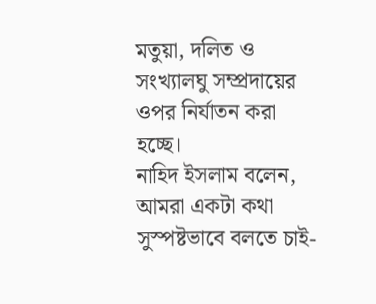মতুয়া, দলিত ও সংখ্যালঘু সম্প্রদায়ের ওপর নির্যাতন করা হচ্ছে।
নাহিদ ইসলাম বলেন, আমরা একটা কথা সুস্পষ্টভাবে বলতে চাই-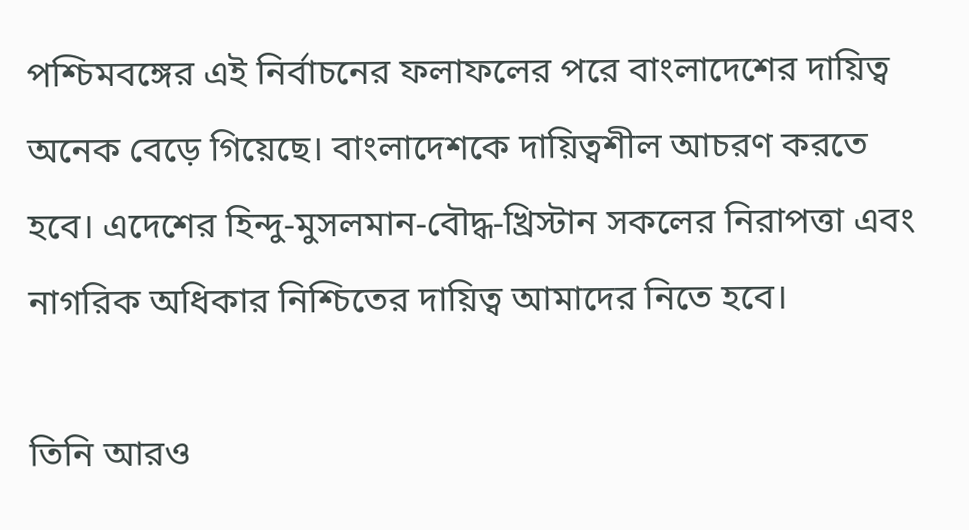পশ্চিমবঙ্গের এই নির্বাচনের ফলাফলের পরে বাংলাদেশের দায়িত্ব অনেক বেড়ে গিয়েছে। বাংলাদেশকে দায়িত্বশীল আচরণ করতে হবে। এদেশের হিন্দু-মুসলমান-বৌদ্ধ-খ্রিস্টান সকলের নিরাপত্তা এবং নাগরিক অধিকার নিশ্চিতের দায়িত্ব আমাদের নিতে হবে।

তিনি আরও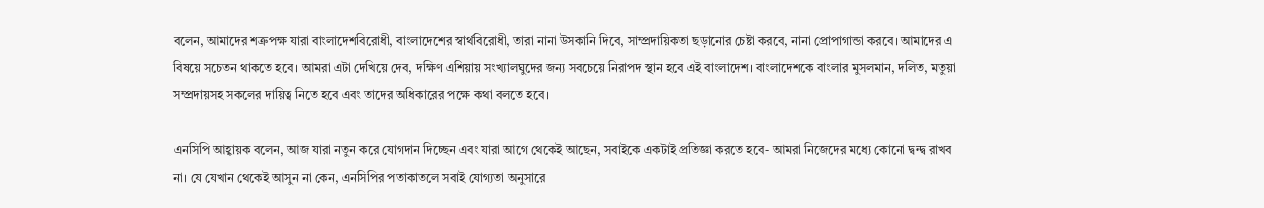বলেন, আমাদের শত্রুপক্ষ যারা বাংলাদেশবিরোধী, বাংলাদেশের স্বার্থবিরোধী, তারা নানা উসকানি দিবে, সাম্প্রদায়িকতা ছড়ানোর চেষ্টা করবে, নানা প্রোপাগান্ডা করবে। আমাদের এ বিষয়ে সচেতন থাকতে হবে। আমরা এটা দেখিয়ে দেব, দক্ষিণ এশিয়ায় সংখ্যালঘুদের জন্য সবচেয়ে নিরাপদ স্থান হবে এই বাংলাদেশ। বাংলাদেশকে বাংলার মুসলমান, দলিত, মতুয়া সম্প্রদায়সহ সকলের দায়িত্ব নিতে হবে এবং তাদের অধিকারের পক্ষে কথা বলতে হবে।

এনসিপি আহ্বায়ক বলেন, আজ যারা নতুন করে যোগদান দিচ্ছেন এবং যারা আগে থেকেই আছেন, সবাইকে একটাই প্রতিজ্ঞা করতে হবে- আমরা নিজেদের মধ্যে কোনো দ্বন্দ্ব রাখব না। যে যেখান থেকেই আসুন না কেন, এনসিপির পতাকাতলে সবাই যোগ্যতা অনুসারে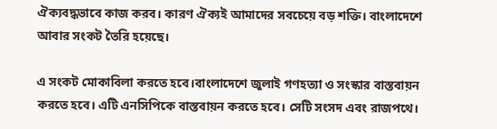ঐক্যবদ্ধভাবে কাজ করব। কারণ ঐক্যই আমাদের সবচেয়ে বড় শক্তি। বাংলাদেশে আবার সংকট তৈরি হয়েছে।

এ সংকট মোকাবিলা করতে হবে।বাংলাদেশে জুলাই গণহত্যা ও সংস্কার বাস্তবায়ন করতে হবে। এটি এনসিপিকে বাস্তবায়ন করতে হবে। সেটি সংসদ এবং রাজপথে।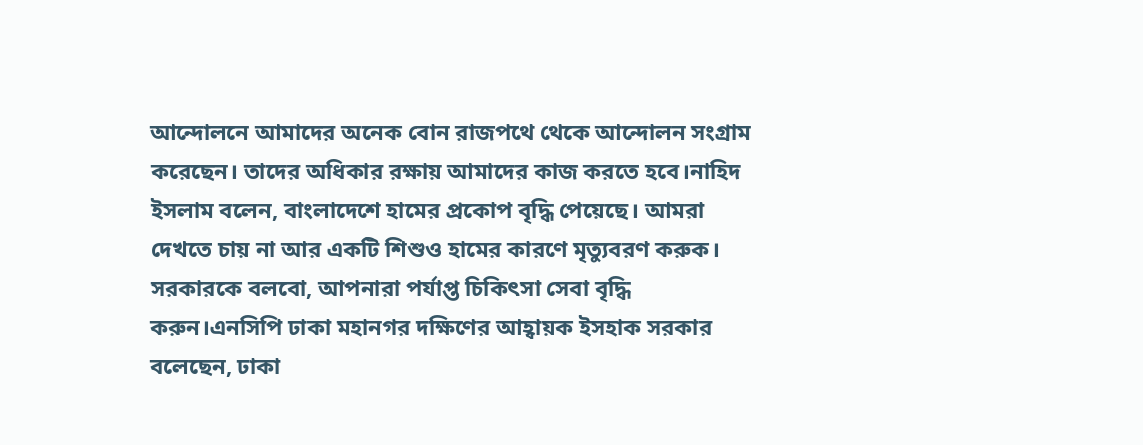আন্দোলনে আমাদের অনেক বোন রাজপথে থেকে আন্দোলন সংগ্রাম করেছেন। তাদের অধিকার রক্ষায় আমাদের কাজ করতে হবে।নাহিদ ইসলাম বলেন, বাংলাদেশে হামের প্রকোপ বৃদ্ধি পেয়েছে। আমরা দেখতে চায় না আর একটি শিশুও হামের কারণে মৃত্যুবরণ করুক। সরকারকে বলবো, আপনারা পর্যাপ্ত চিকিৎসা সেবা বৃদ্ধি করুন।এনসিপি ঢাকা মহানগর দক্ষিণের আহ্বায়ক ইসহাক সরকার বলেছেন, ঢাকা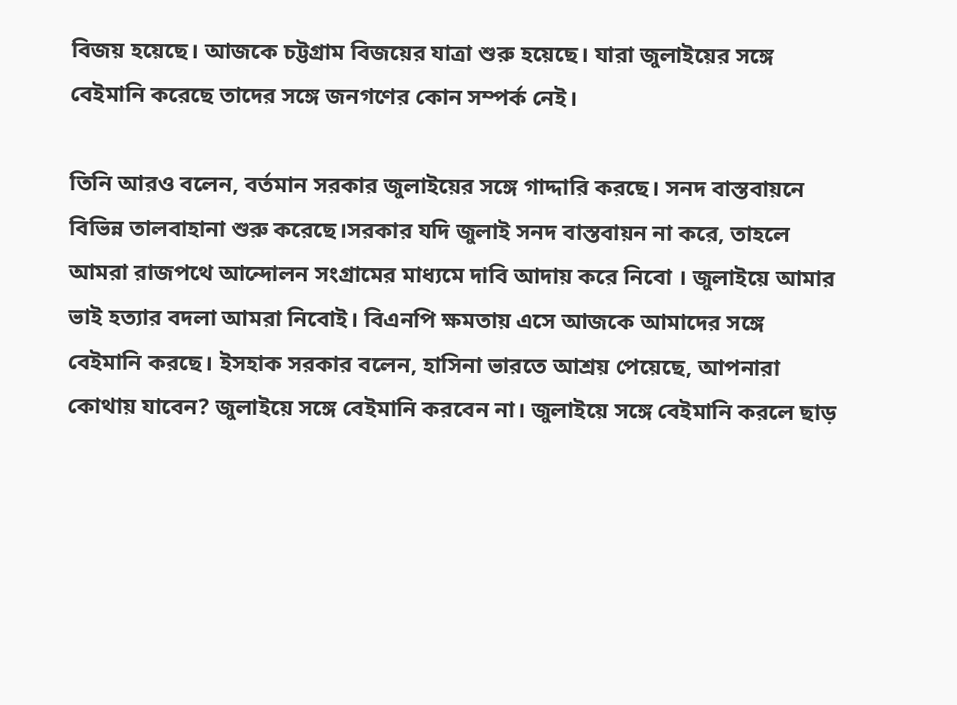বিজয় হয়েছে। আজকে চট্টগ্রাম বিজয়ের যাত্রা শুরু হয়েছে। যারা জুলাইয়ের সঙ্গে বেইমানি করেছে তাদের সঙ্গে জনগণের কোন সম্পর্ক নেই।

তিনি আরও বলেন, বর্তমান সরকার জুলাইয়ের সঙ্গে গাদ্দারি করছে। সনদ বাস্তবায়নে বিভিন্ন তালবাহানা শুরু করেছে।সরকার যদি জুলাই সনদ বাস্তবায়ন না করে, তাহলে আমরা রাজপথে আন্দোলন সংগ্রামের মাধ্যমে দাবি আদায় করে নিবো । জুলাইয়ে আমার ভাই হত্যার বদলা আমরা নিবোই। বিএনপি ক্ষমতায় এসে আজকে আমাদের সঙ্গে বেইমানি করছে। ইসহাক সরকার বলেন, হাসিনা ভারতে আশ্রয় পেয়েছে, আপনারা কোথায় যাবেন? জুলাইয়ে সঙ্গে বেইমানি করবেন না। জুলাইয়ে সঙ্গে বেইমানি করলে ছাড়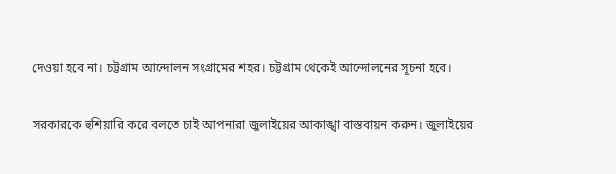দেওয়া হবে না। চট্টগ্রাম আন্দোলন সংগ্রামের শহর। চট্টগ্রাম থেকেই আন্দোলনের সূচনা হবে।

সরকারকে হুশিয়ারি করে বলতে চাই আপনারা জুলাইয়ের আকাঙ্খা বাস্তবায়ন করুন। জুলাইয়ের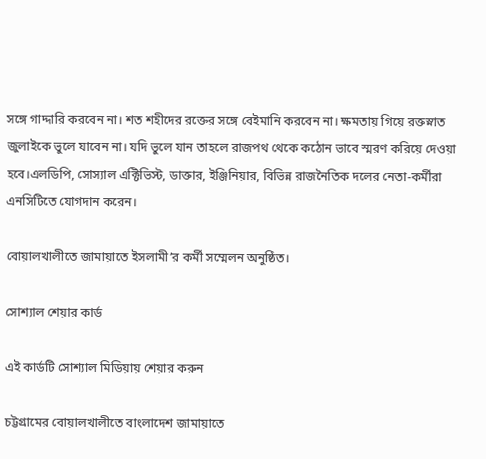সঙ্গে গাদ্দারি করবেন না। শত শহীদের রক্তের সঙ্গে বেইমানি করবেন না। ক্ষমতায় গিয়ে রক্তস্নাত জুলাইকে ভুলে যাবেন না। যদি ভুলে যান তাহলে রাজপথ থেকে কঠোন ভাবে স্মরণ করিয়ে দেওয়া হবে।এলডিপি, সোস্যাল এক্টিভিস্ট, ডাক্তার, ইঞ্জিনিয়ার, বিভিন্ন রাজনৈতিক দলের নেতা-কর্মীরা এনসিটিতে যোগদান করেন।

বোয়ালখালীতে জামায়াতে ইসলামী’র কর্মী সম্মেলন অনুষ্ঠিত।

সোশ্যাল শেয়ার কার্ড

এই কার্ডটি সোশ্যাল মিডিয়ায় শেয়ার করুন

চট্টগ্রামের বোয়ালখালীতে বাংলাদেশ জামায়াতে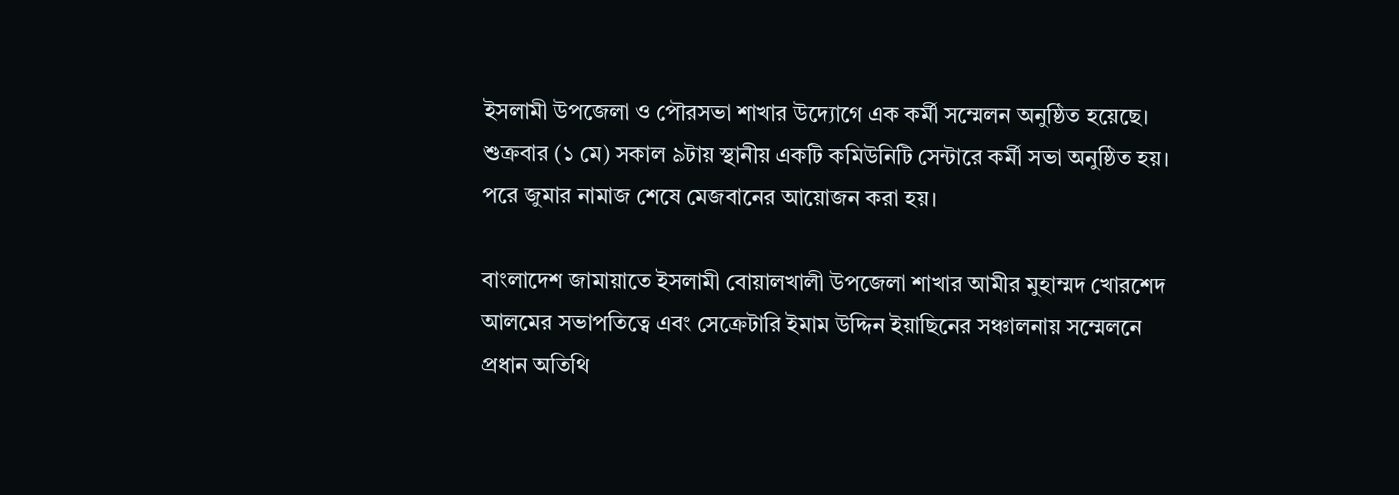ইসলামী উপজেলা ও পৌরসভা শাখার উদ্যোগে এক কর্মী সম্মেলন অনুষ্ঠিত হয়েছে। শুক্রবার (১ মে) সকাল ৯টায় স্থানীয় একটি কমিউনিটি সেন্টারে কর্মী সভা অনুষ্ঠিত হয়। পরে জুমার নামাজ শেষে মেজবানের আয়োজন করা হয়।

বাংলাদেশ জামায়াতে ইসলামী বোয়ালখালী উপজেলা শাখার আমীর মুহাম্মদ খোরশেদ আলমের সভাপতিত্বে এবং সেক্রেটারি ইমাম উদ্দিন ইয়াছিনের সঞ্চালনায় সম্মেলনে প্রধান অতিথি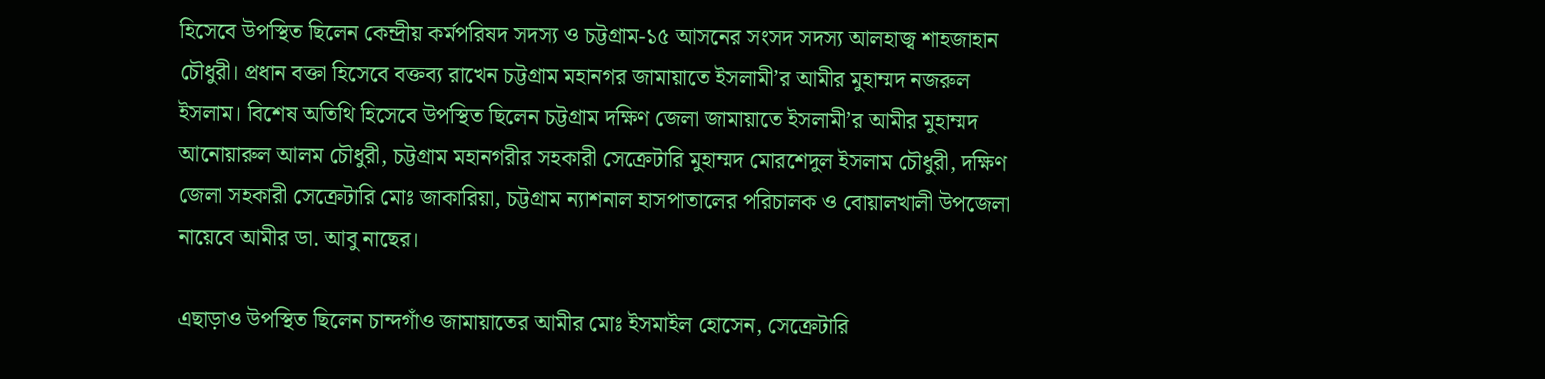হিসেবে উপস্থিত ছিলেন কেন্দ্রীয় কর্মপরিষদ সদস্য ও চট্টগ্রাম-১৫ আসনের সংসদ সদস্য আলহাজ্ব শাহজাহান চৌধুরী। প্রধান বক্তা হিসেবে বক্তব্য রাখেন চট্টগ্রাম মহানগর জামায়াতে ইসলামী’র আমীর মুহাম্মদ নজরুল ইসলাম। বিশেষ অতিথি হিসেবে উপস্থিত ছিলেন চট্টগ্রাম দক্ষিণ জেলা জামায়াতে ইসলামী’র আমীর মুহাম্মদ আনোয়ারুল আলম চৌধুরী, চট্টগ্রাম মহানগরীর সহকারী সেক্রেটারি মুহাম্মদ মোরশেদুল ইসলাম চৌধুরী, দক্ষিণ জেলা সহকারী সেক্রেটারি মোঃ জাকারিয়া, চট্টগ্রাম ন্যাশনাল হাসপাতালের পরিচালক ও বোয়ালখালী উপজেলা নায়েবে আমীর ডা. আবু নাছের।

এছাড়াও উপস্থিত ছিলেন চান্দগাঁও জামায়াতের আমীর মোঃ ইসমাইল হোসেন, সেক্রেটারি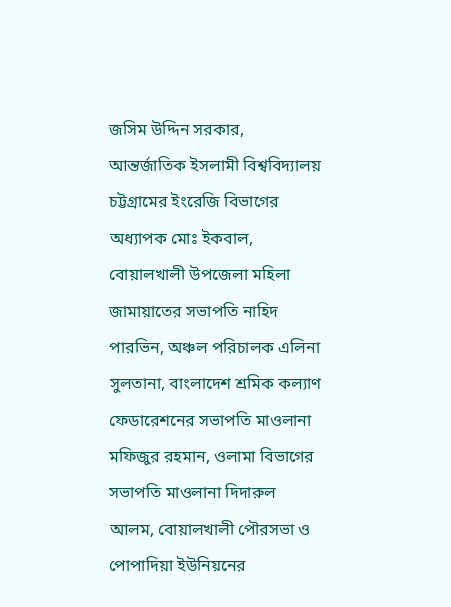জসিম উদ্দিন সরকার, আন্তর্জাতিক ইসলামী বিশ্ববিদ্যালয় চট্টগ্রামের ইংরেজি বিভাগের অধ্যাপক মোঃ ইকবাল, বোয়ালখালী উপজেলা মহিলা জামায়াতের সভাপতি নাহিদ পারভিন, অঞ্চল পরিচালক এলিনা সুলতানা, বাংলাদেশ শ্রমিক কল্যাণ ফেডারেশনের সভাপতি মাওলানা মফিজুর রহমান, ওলামা বিভাগের সভাপতি মাওলানা দিদারুল আলম, বোয়ালখালী পৌরসভা ও পোপাদিয়া ইউনিয়নের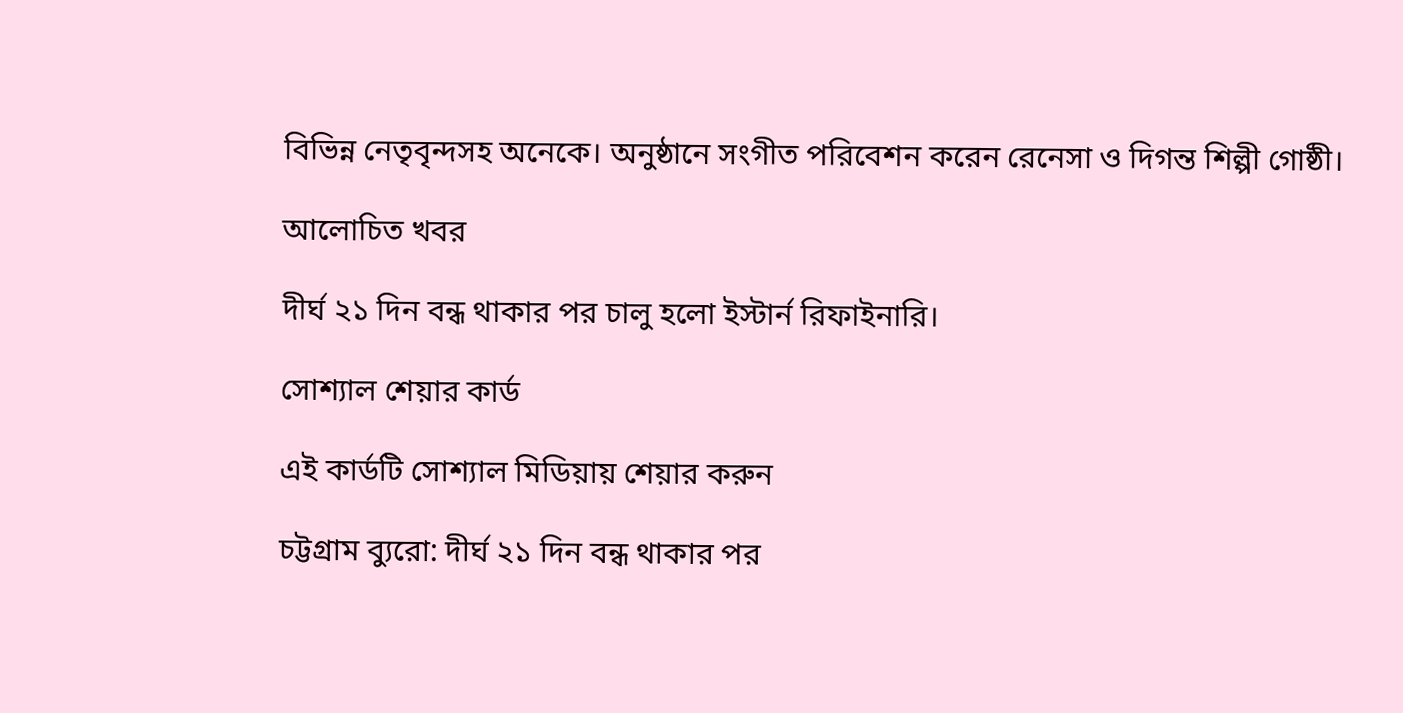বিভিন্ন নেতৃবৃন্দসহ অনেকে। অনুষ্ঠানে সংগীত পরিবেশন করেন রেনেসা ও দিগন্ত শিল্পী গোষ্ঠী।

আলোচিত খবর

দীর্ঘ ২১ দিন বন্ধ থাকার পর চালু হলো ইস্টার্ন রিফাইনারি।

সোশ্যাল শেয়ার কার্ড

এই কার্ডটি সোশ্যাল মিডিয়ায় শেয়ার করুন

চট্টগ্রাম ব্যুরো: দীর্ঘ ২১ দিন বন্ধ থাকার পর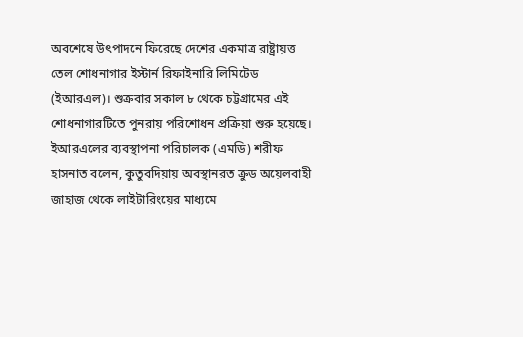অবশেষে উৎপাদনে ফিরেছে দেশের একমাত্র রাষ্ট্রায়ত্ত তেল শোধনাগার ইস্টার্ন রিফাইনারি লিমিটেড (ইআরএল)। শুক্রবার সকাল ৮ থেকে চট্টগ্রামের এই শোধনাগারটিতে পুনরায় পরিশোধন প্রক্রিয়া শুরু হয়েছে।
ইআরএলের ব্যবস্থাপনা পরিচালক (এমডি) শরীফ হাসনাত বলেন, কুতুবদিয়ায় অবস্থানরত ক্রুড অয়েলবাহী জাহাজ থেকে লাইটারিংয়ের মাধ্যমে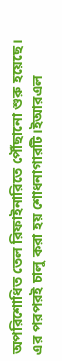অপরিশোধিত তেল রিফাইনারিতে পৌঁছানো শুরু হয়েছে। এর পরপরই চালু করা হয় শোধনাগারটি।ইআরএল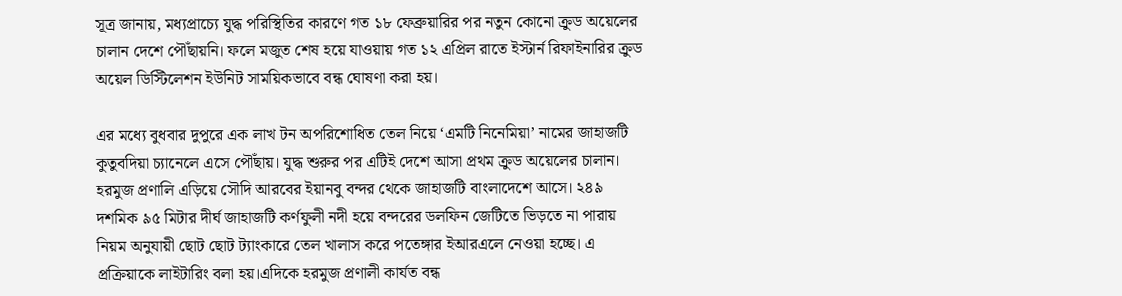সূত্র জানায়, মধ্যপ্রাচ্যে যুদ্ধ পরিস্থিতির কারণে গত ১৮ ফেব্রুয়ারির পর নতুন কোনো ক্রুড অয়েলের চালান দেশে পৌঁছায়নি। ফলে মজুত শেষ হয়ে যাওয়ায় গত ১২ এপ্রিল রাতে ইস্টার্ন রিফাইনারির ক্রুড অয়েল ডিস্টিলেশন ইউনিট সাময়িকভাবে বন্ধ ঘোষণা করা হয়।

এর মধ্যে বুধবার দুপুরে এক লাখ টন অপরিশোধিত তেল নিয়ে ‘এমটি নিনেমিয়া’ নামের জাহাজটি কুতুবদিয়া চ্যানেলে এসে পৌঁছায়। যুদ্ধ শুরুর পর এটিই দেশে আসা প্রথম ক্রুড অয়েলের চালান। হরমুজ প্রণালি এড়িয়ে সৌদি আরবের ইয়ানবু বন্দর থেকে জাহাজটি বাংলাদেশে আসে। ২৪৯ দশমিক ৯৫ মিটার দীর্ঘ জাহাজটি কর্ণফুলী নদী হয়ে বন্দরের ডলফিন জেটিতে ভিড়তে না পারায় নিয়ম অনুযায়ী ছোট ছোট ট্যাংকারে তেল খালাস করে পতেঙ্গার ইআরএলে নেওয়া হচ্ছে। এ প্রক্রিয়াকে লাইটারিং বলা হয়।এদিকে হরমুজ প্রণালী কার্যত বন্ধ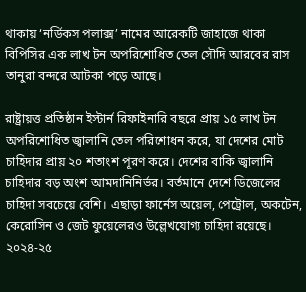থাকায় ‘নর্ডিকস পলাক্স’ নামের আরেকটি জাহাজে থাকা বিপিসির এক লাখ টন অপরিশোধিত তেল সৌদি আরবের রাস তানুরা বন্দরে আটকা পড়ে আছে।

রাষ্ট্রায়ত্ত প্রতিষ্ঠান ইস্টার্ন রিফাইনারি বছরে প্রায় ১৫ লাখ টন অপরিশোধিত জ্বালানি তেল পরিশোধন করে, যা দেশের মোট চাহিদার প্রায় ২০ শতাংশ পূরণ করে। দেশের বাকি জ্বালানি চাহিদার বড় অংশ আমদানিনির্ভর। বর্তমানে দেশে ডিজেলের চাহিদা সবচেয়ে বেশি। এছাড়া ফার্নেস অয়েল, পেট্রোল, অকটেন, কেরোসিন ও জেট ফুয়েলেরও উল্লেখযোগ্য চাহিদা রয়েছে। ২০২৪-২৫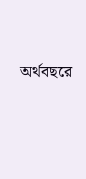অর্থবছরে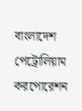বাংলাদেশ পেট্রোলিয়াম করপোরেশন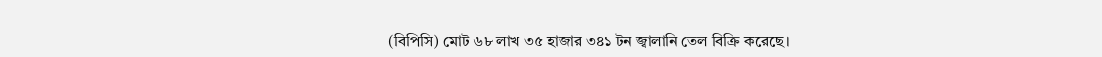(বিপিসি) মোট ৬৮ লাখ ৩৫ হাজার ৩৪১ টন জ্বালানি তেল বিক্রি করেছে।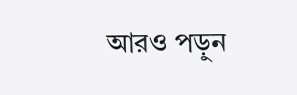আরও পড়ুন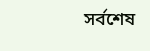সর্বশেষ